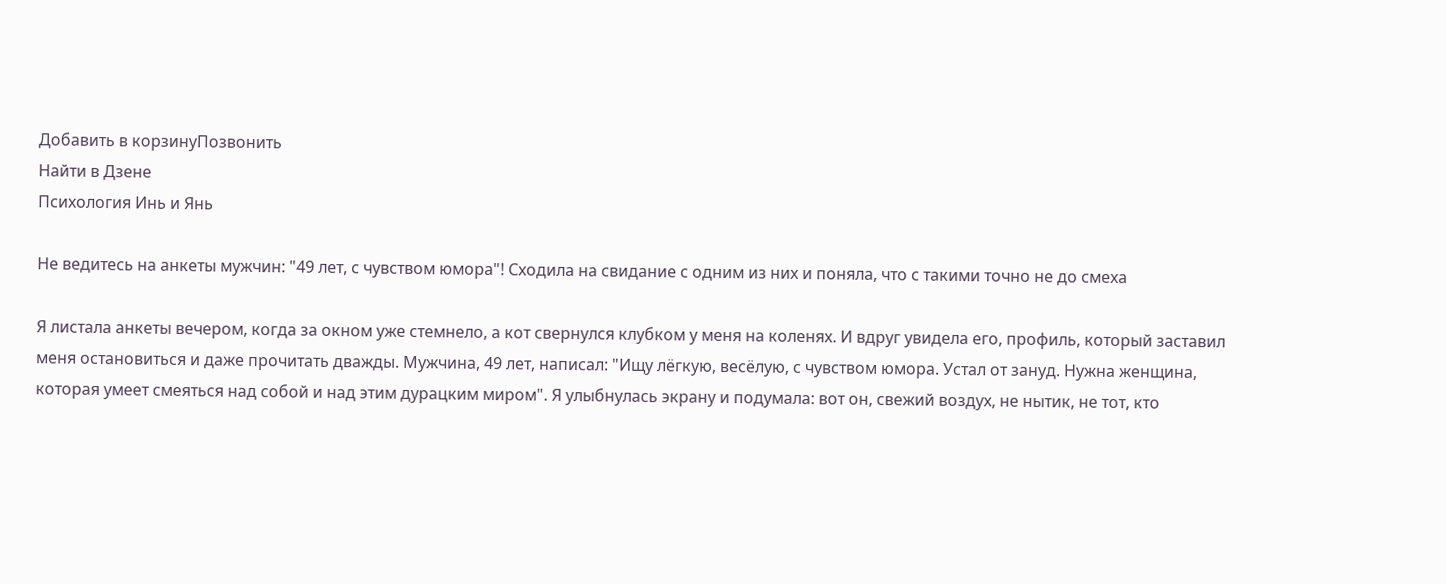Добавить в корзинуПозвонить
Найти в Дзене
Психология Инь и Янь

Не ведитесь на анкеты мужчин: "49 лет, с чувством юмора"! Сходила на свидание с одним из них и поняла, что с такими точно не до смеха

Я листала анкеты вечером, когда за окном уже стемнело, а кот свернулся клубком у меня на коленях. И вдруг увидела его, профиль, который заставил меня остановиться и даже прочитать дважды. Мужчина, 49 лет, написал: "Ищу лёгкую, весёлую, с чувством юмора. Устал от зануд. Нужна женщина, которая умеет смеяться над собой и над этим дурацким миром". Я улыбнулась экрану и подумала: вот он, свежий воздух, не нытик, не тот, кто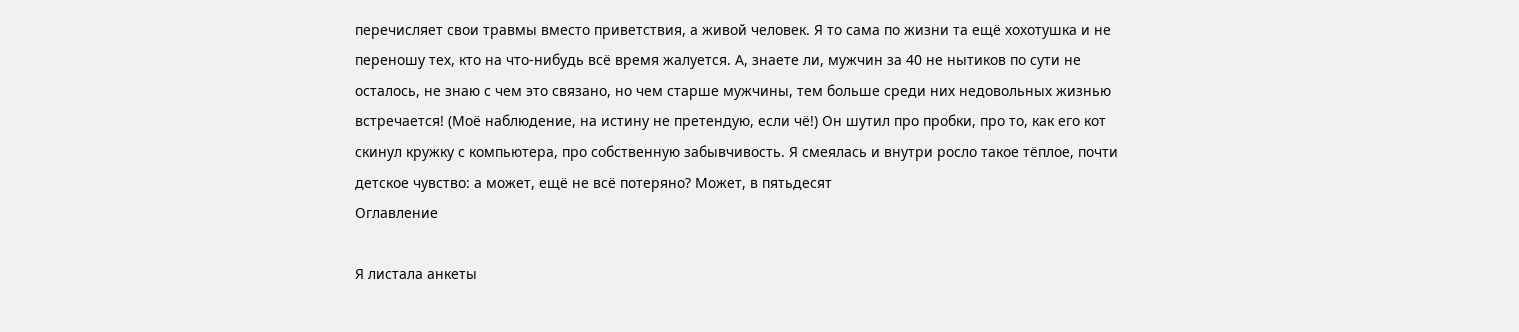перечисляет свои травмы вместо приветствия, а живой человек. Я то сама по жизни та ещё хохотушка и не переношу тех, кто на что-нибудь всё время жалуется. А, знаете ли, мужчин за 40 не нытиков по сути не осталось, не знаю с чем это связано, но чем старше мужчины, тем больше среди них недовольных жизнью встречается! (Моё наблюдение, на истину не претендую, если чё!) Он шутил про пробки, про то, как его кот скинул кружку с компьютера, про собственную забывчивость. Я смеялась и внутри росло такое тёплое, почти детское чувство: а может, ещё не всё потеряно? Может, в пятьдесят
Оглавление

Я листала анкеты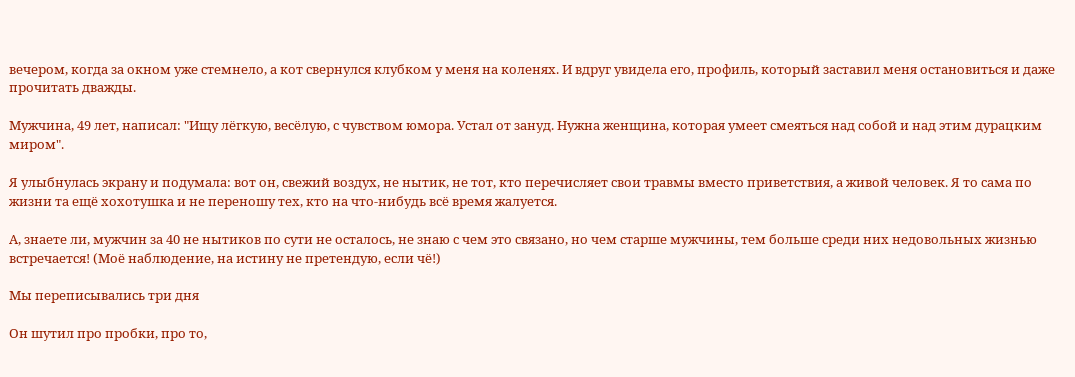вечером, когда за окном уже стемнело, а кот свернулся клубком у меня на коленях. И вдруг увидела его, профиль, который заставил меня остановиться и даже прочитать дважды.

Мужчина, 49 лет, написал: "Ищу лёгкую, весёлую, с чувством юмора. Устал от зануд. Нужна женщина, которая умеет смеяться над собой и над этим дурацким миром".

Я улыбнулась экрану и подумала: вот он, свежий воздух, не нытик, не тот, кто перечисляет свои травмы вместо приветствия, а живой человек. Я то сама по жизни та ещё хохотушка и не переношу тех, кто на что-нибудь всё время жалуется.

А, знаете ли, мужчин за 40 не нытиков по сути не осталось, не знаю с чем это связано, но чем старше мужчины, тем больше среди них недовольных жизнью встречается! (Моё наблюдение, на истину не претендую, если чё!)

Мы переписывались три дня

Он шутил про пробки, про то,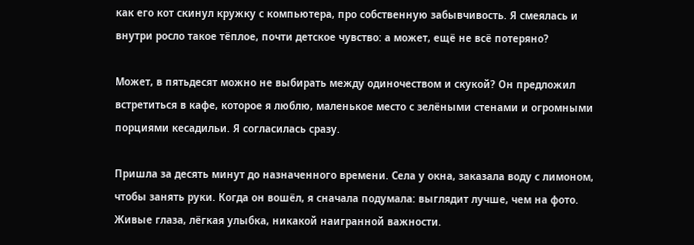как его кот скинул кружку с компьютера, про собственную забывчивость. Я смеялась и внутри росло такое тёплое, почти детское чувство: а может, ещё не всё потеряно?

Может, в пятьдесят можно не выбирать между одиночеством и скукой? Он предложил встретиться в кафе, которое я люблю, маленькое место с зелёными стенами и огромными порциями кесадильи. Я согласилась сразу.

Пришла за десять минут до назначенного времени. Села у окна, заказала воду с лимоном, чтобы занять руки. Когда он вошёл, я сначала подумала: выглядит лучше, чем на фото. Живые глаза, лёгкая улыбка, никакой наигранной важности.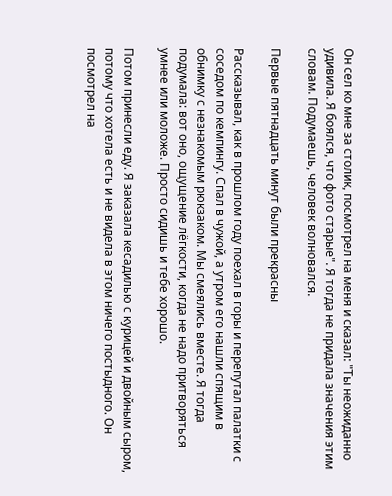Он сел ко мне за столик, посмотрел на меня и сказал: "Ты неожиданно удивила. Я боялся, что фото старые". Я тогда не придала значения этим словам. Подумаешь, человек волновался.

Первые пятнадцать минут были прекрасны

Рассказывал, как в прошлом году поехал в горы и перепутал палатки с соседом по кемпингу. Спал в чужой, а утром его нашли спящим в обнимку с незнакомым рюкзаком. Мы смеялись вместе. Я тогда подумала: вот оно, ощущение лёгкости, когда не надо притворяться умнее или моложе. Просто сидишь и тебе хорошо.

Потом принесли еду. Я заказала кесадилью с курицей и двойным сыром, потому что хотела есть и не видела в этом ничего постыдного. Он посмотрел на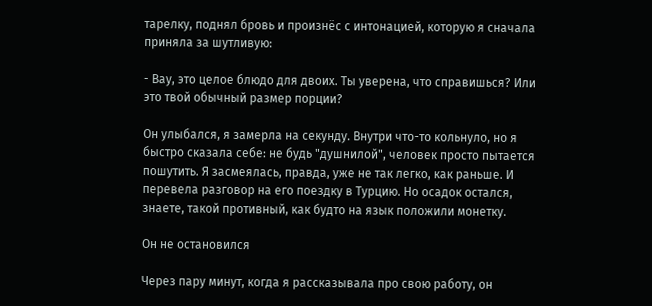тарелку, поднял бровь и произнёс с интонацией, которую я сначала приняла за шутливую:

- Вау, это целое блюдо для двоих. Ты уверена, что справишься? Или это твой обычный размер порции?

Он улыбался, я замерла на секунду. Внутри что-то кольнуло, но я быстро сказала себе: не будь "душнилой", человек просто пытается пошутить. Я засмеялась, правда, уже не так легко, как раньше. И перевела разговор на его поездку в Турцию. Но осадок остался, знаете, такой противный, как будто на язык положили монетку.

Он не остановился

Через пару минут, когда я рассказывала про свою работу, он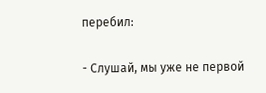перебил:

- Слушай, мы уже не первой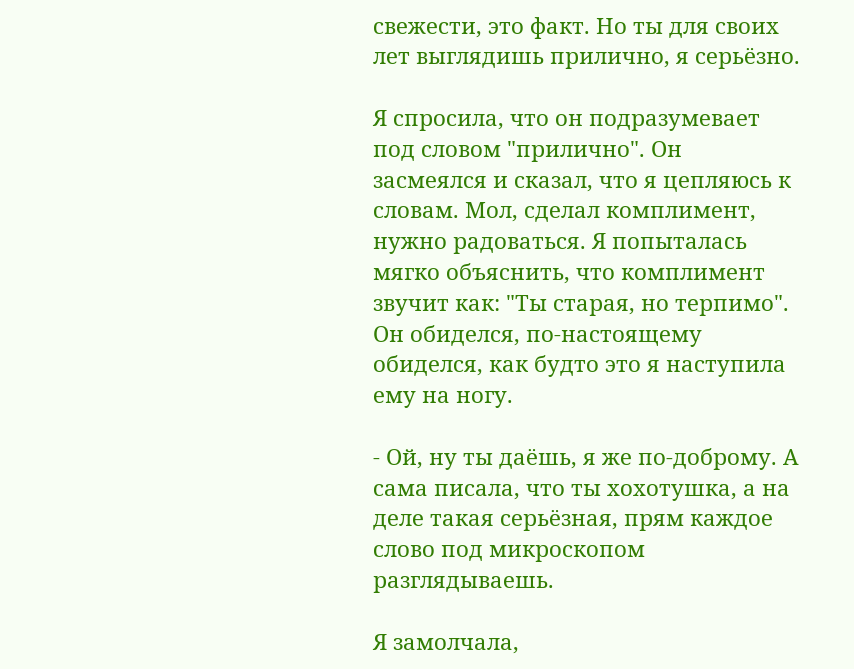свежести, это факт. Но ты для своих лет выглядишь прилично, я серьёзно.

Я спросила, что он подразумевает под словом "прилично". Он засмеялся и сказал, что я цепляюсь к словам. Мол, сделал комплимент, нужно радоваться. Я попыталась мягко объяснить, что комплимент звучит как: "Ты старая, но терпимо". Он обиделся, по-настоящему обиделся, как будто это я наступила ему на ногу.

- Ой, ну ты даёшь, я же по-доброму. А сама писала, что ты хохотушка, а на деле такая серьёзная, прям каждое слово под микроскопом разглядываешь.

Я замолчала,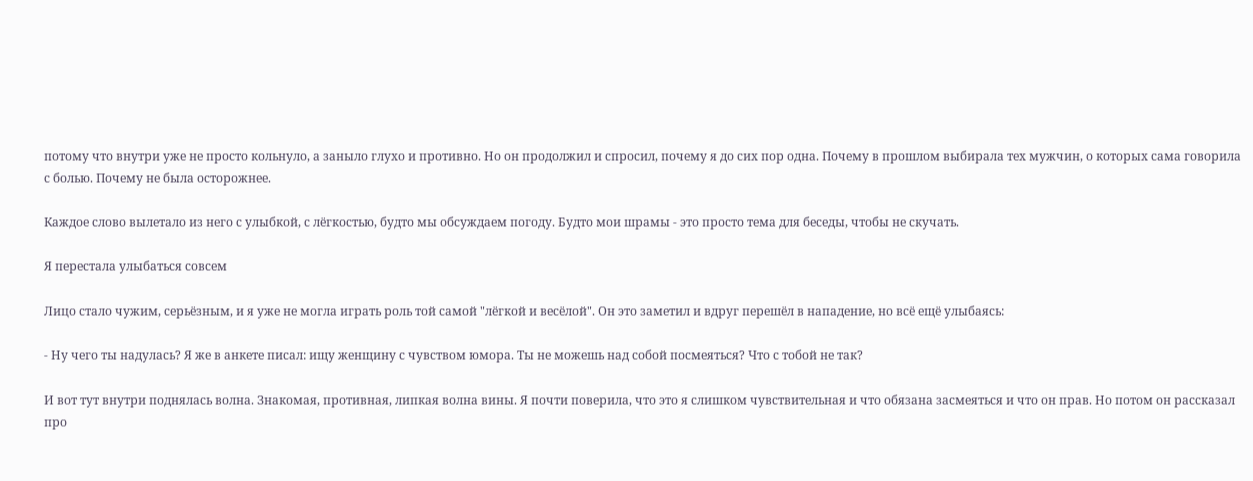потому что внутри уже не просто кольнуло, а заныло глухо и противно. Но он продолжил и спросил, почему я до сих пор одна. Почему в прошлом выбирала тех мужчин, о которых сама говорила с болью. Почему не была осторожнее.

Каждое слово вылетало из него с улыбкой, с лёгкостью, будто мы обсуждаем погоду. Будто мои шрамы - это просто тема для беседы, чтобы не скучать.

Я перестала улыбаться совсем

Лицо стало чужим, серьёзным, и я уже не могла играть роль той самой "лёгкой и весёлой". Он это заметил и вдруг перешёл в нападение, но всё ещё улыбаясь:

- Ну чего ты надулась? Я же в анкете писал: ищу женщину с чувством юмора. Ты не можешь над собой посмеяться? Что с тобой не так?

И вот тут внутри поднялась волна. Знакомая, противная, липкая волна вины. Я почти поверила, что это я слишком чувствительная и что обязана засмеяться и что он прав. Но потом он рассказал про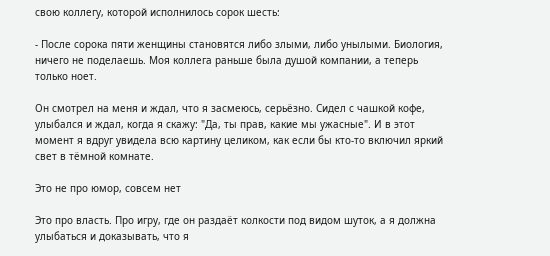свою коллегу, которой исполнилось сорок шесть:

- После сорока пяти женщины становятся либо злыми, либо унылыми. Биология, ничего не поделаешь. Моя коллега раньше была душой компании, а теперь только ноет.

Он смотрел на меня и ждал, что я засмеюсь, серьёзно. Сидел с чашкой кофе, улыбался и ждал, когда я скажу: "Да, ты прав, какие мы ужасные". И в этот момент я вдруг увидела всю картину целиком, как если бы кто-то включил яркий свет в тёмной комнате.

Это не про юмор, совсем нет

Это про власть. Про игру, где он раздаёт колкости под видом шуток, а я должна улыбаться и доказывать, что я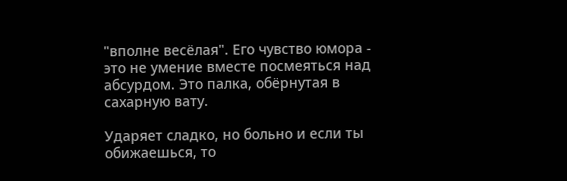"вполне весёлая". Его чувство юмора - это не умение вместе посмеяться над абсурдом. Это палка, обёрнутая в сахарную вату.

Ударяет сладко, но больно и если ты обижаешься, то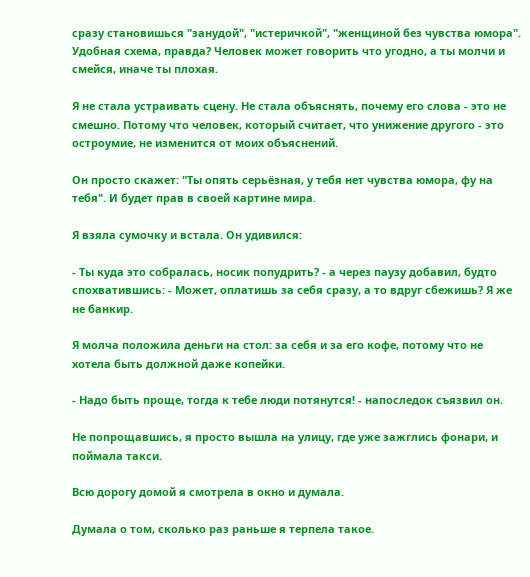сразу становишься "занудой", "истеричкой", "женщиной без чувства юмора". Удобная схема, правда? Человек может говорить что угодно, а ты молчи и смейся, иначе ты плохая.

Я не стала устраивать сцену. Не стала объяснять, почему его слова - это не смешно. Потому что человек, который считает, что унижение другого - это остроумие, не изменится от моих объяснений.

Он просто скажет: "Ты опять серьёзная, у тебя нет чувства юмора, фу на тебя". И будет прав в своей картине мира.

Я взяла сумочку и встала. Он удивился:

- Ты куда это собралась, носик попудрить? - а через паузу добавил, будто спохватившись: - Может, оплатишь за себя сразу, а то вдруг сбежишь? Я же не банкир.

Я молча положила деньги на стол: за себя и за его кофе, потому что не хотела быть должной даже копейки.

- Надо быть проще, тогда к тебе люди потянутся! - напоследок съязвил он.

Не попрощавшись, я просто вышла на улицу, где уже зажглись фонари, и поймала такси.

Всю дорогу домой я смотрела в окно и думала.

Думала о том, сколько раз раньше я терпела такое.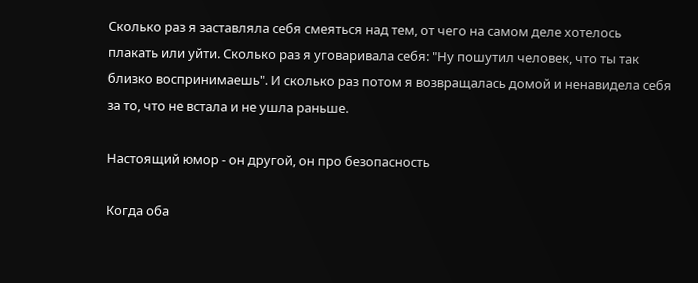Сколько раз я заставляла себя смеяться над тем, от чего на самом деле хотелось плакать или уйти. Сколько раз я уговаривала себя: "Ну пошутил человек, что ты так близко воспринимаешь". И сколько раз потом я возвращалась домой и ненавидела себя за то, что не встала и не ушла раньше.

Настоящий юмор - он другой, он про безопасность

Когда оба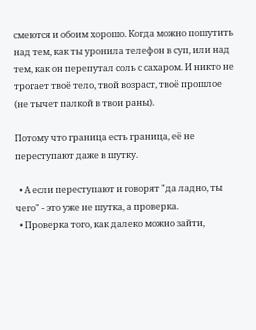смеются и обоим хорошо. Когда можно пошутить над тем, как ты уронила телефон в суп, или над тем, как он перепутал соль с сахаром. И никто не трогает твоё тело, твой возраст, твоё прошлое (не тычет палкой в твои раны).

Потому что граница есть граница, её не переступают даже в шутку.

  • А если переступают и говорят "да ладно, ты чего" - это уже не шутка, а проверка.
  • Проверка того, как далеко можно зайти,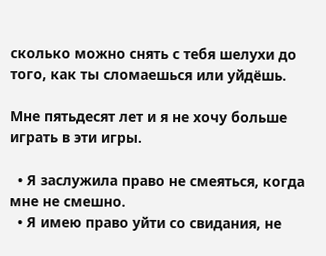сколько можно снять с тебя шелухи до того, как ты сломаешься или уйдёшь.

Мне пятьдесят лет и я не хочу больше играть в эти игры.

  • Я заслужила право не смеяться, когда мне не смешно.
  • Я имею право уйти со свидания, не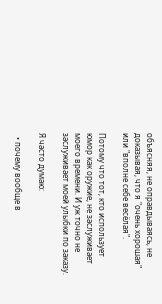объясняя, не оправдываясь, не доказывая, что я "очень хорошая" или "вполне себе весёлая".

Потому что тот, кто использует юмор как оружие, не заслуживает моего времени. И уж точно не заслуживает моей улыбки по заказу.

Я часто думаю:

  • почему вообще в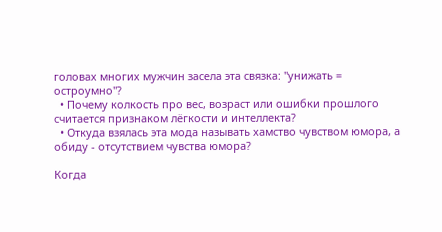головах многих мужчин засела эта связка: "унижать = остроумно"?
  • Почему колкость про вес, возраст или ошибки прошлого считается признаком лёгкости и интеллекта?
  • Откуда взялась эта мода называть хамство чувством юмора, а обиду - отсутствием чувства юмора?

Когда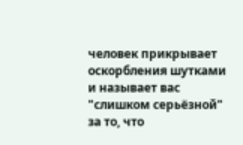человек прикрывает оскорбления шутками и называет вас "слишком серьёзной" за то, что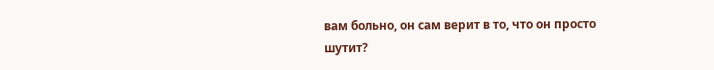вам больно, он сам верит в то, что он просто шутит?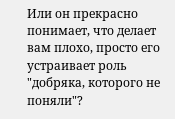Или он прекрасно понимает, что делает вам плохо, просто его устраивает роль "добряка, которого не поняли"?